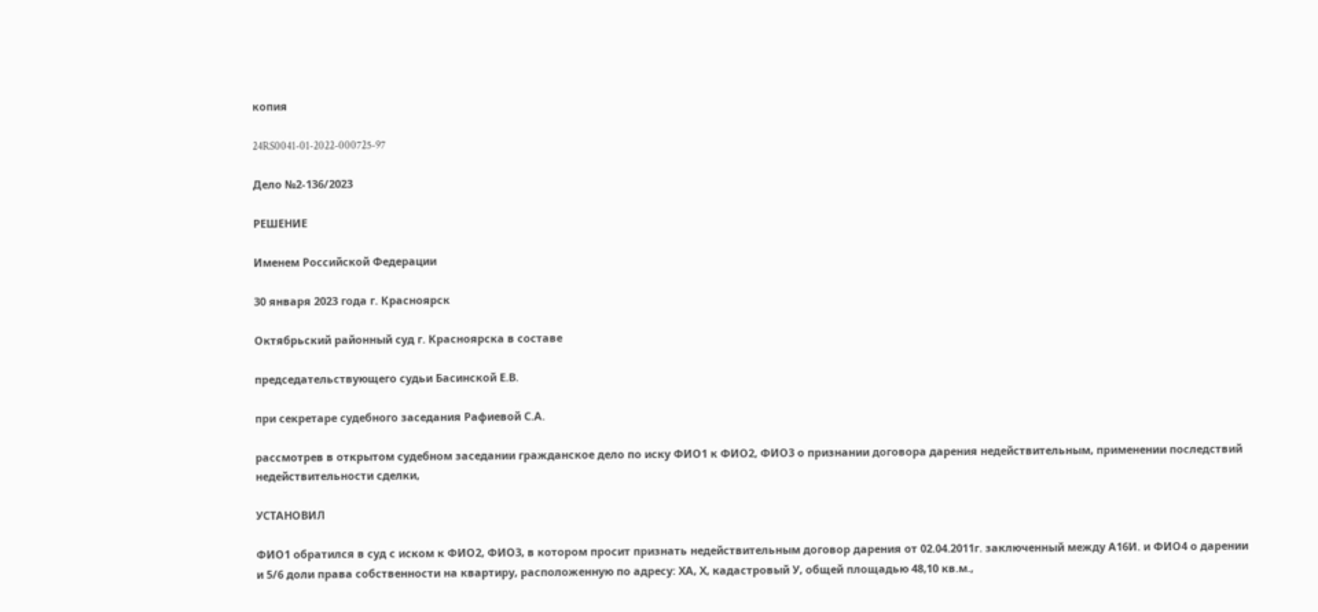копия

24RS0041-01-2022-000725-97

Дело №2-136/2023

РЕШЕНИЕ

Именем Российской Федерации

30 января 2023 года г. Красноярск

Октябрьский районный суд г. Красноярска в составе

председательствующего судьи Басинской Е.В.

при секретаре судебного заседания Рафиевой С.А.

рассмотрев в открытом судебном заседании гражданское дело по иску ФИО1 к ФИО2, ФИО3 о признании договора дарения недействительным, применении последствий недействительности сделки,

УСТАНОВИЛ

ФИО1 обратился в суд с иском к ФИО2, ФИО3, в котором просит признать недействительным договор дарения от 02.04.2011г. заключенный между А16И. и ФИО4 о дарении и 5/6 доли права собственности на квартиру, расположенную по адресу: ХА, Х, кадастровый У, общей площадью 48,10 кв.м.,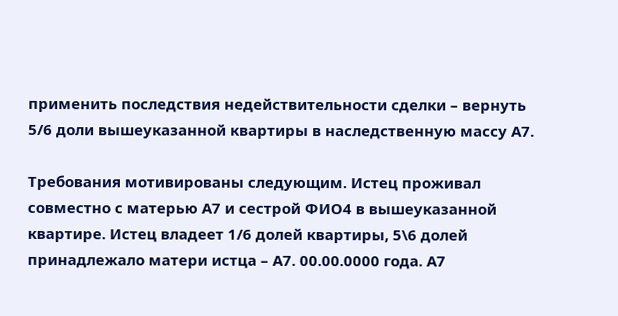применить последствия недействительности сделки – вернуть 5/6 доли вышеуказанной квартиры в наследственную массу А7.

Требования мотивированы следующим. Истец проживал совместно с матерью А7 и сестрой ФИО4 в вышеуказанной квартире. Истец владеет 1/6 долей квартиры, 5\6 долей принадлежало матери истца – А7. 00.00.0000 года. А7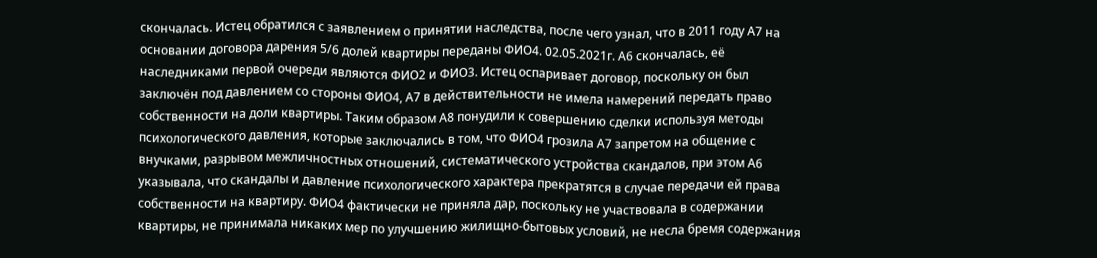скончалась. Истец обратился с заявлением о принятии наследства, после чего узнал, что в 2011 году А7 на основании договора дарения 5/6 долей квартиры переданы ФИО4. 02.05.2021г. А6 скончалась, её наследниками первой очереди являются ФИО2 и ФИО3. Истец оспаривает договор, поскольку он был заключён под давлением со стороны ФИО4, А7 в действительности не имела намерений передать право собственности на доли квартиры. Таким образом А8 понудили к совершению сделки используя методы психологического давления, которые заключались в том, что ФИО4 грозила А7 запретом на общение с внучками, разрывом межличностных отношений, систематического устройства скандалов, при этом А6 указывала, что скандалы и давление психологического характера прекратятся в случае передачи ей права собственности на квартиру. ФИО4 фактически не приняла дар, поскольку не участвовала в содержании квартиры, не принимала никаких мер по улучшению жилищно-бытовых условий, не несла бремя содержания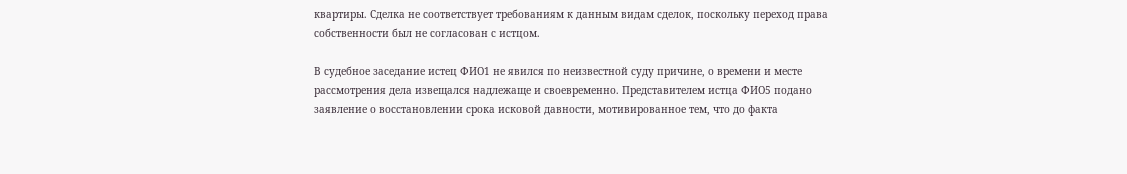квартиры. Сделка не соответствует требованиям к данным видам сделок, поскольку переход права собственности был не согласован с истцом.

В судебное заседание истец ФИО1 не явился по неизвестной суду причине, о времени и месте рассмотрения дела извещался надлежаще и своевременно. Представителем истца ФИО5 подано заявление о восстановлении срока исковой давности, мотивированное тем, что до факта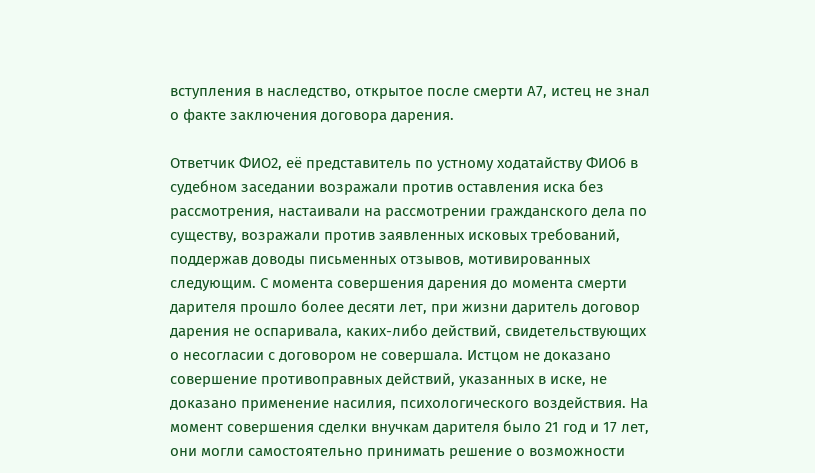вступления в наследство, открытое после смерти А7, истец не знал о факте заключения договора дарения.

Ответчик ФИО2, её представитель по устному ходатайству ФИО6 в судебном заседании возражали против оставления иска без рассмотрения, настаивали на рассмотрении гражданского дела по существу, возражали против заявленных исковых требований, поддержав доводы письменных отзывов, мотивированных следующим. С момента совершения дарения до момента смерти дарителя прошло более десяти лет, при жизни даритель договор дарения не оспаривала, каких-либо действий, свидетельствующих о несогласии с договором не совершала. Истцом не доказано совершение противоправных действий, указанных в иске, не доказано применение насилия, психологического воздействия. На момент совершения сделки внучкам дарителя было 21 год и 17 лет, они могли самостоятельно принимать решение о возможности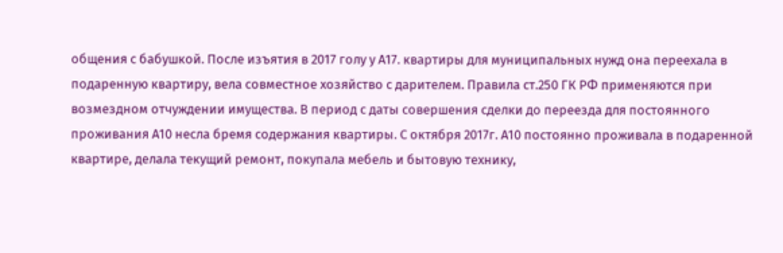общения с бабушкой. После изъятия в 2017 голу у А17. квартиры для муниципальных нужд она переехала в подаренную квартиру, вела совместное хозяйство с дарителем. Правила ст.250 ГК РФ применяются при возмездном отчуждении имущества. В период с даты совершения сделки до переезда для постоянного проживания А10 несла бремя содержания квартиры. С октября 2017г. А10 постоянно проживала в подаренной квартире, делала текущий ремонт, покупала мебель и бытовую технику,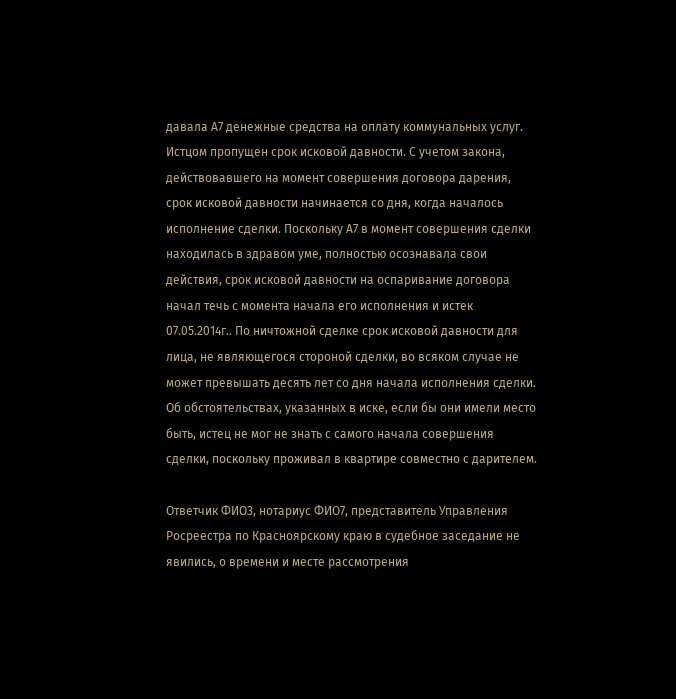давала А7 денежные средства на оплату коммунальных услуг. Истцом пропущен срок исковой давности. С учетом закона, действовавшего на момент совершения договора дарения, срок исковой давности начинается со дня, когда началось исполнение сделки. Поскольку А7 в момент совершения сделки находилась в здравом уме, полностью осознавала свои действия, срок исковой давности на оспаривание договора начал течь с момента начала его исполнения и истек 07.05.2014г.. По ничтожной сделке срок исковой давности для лица, не являющегося стороной сделки, во всяком случае не может превышать десять лет со дня начала исполнения сделки. Об обстоятельствах, указанных в иске, если бы они имели место быть, истец не мог не знать с самого начала совершения сделки, поскольку проживал в квартире совместно с дарителем.

Ответчик ФИО3, нотариус ФИО7, представитель Управления Росреестра по Красноярскому краю в судебное заседание не явились, о времени и месте рассмотрения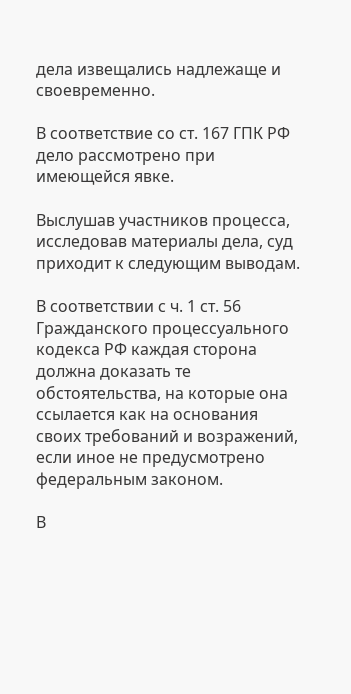дела извещались надлежаще и своевременно.

В соответствие со ст. 167 ГПК РФ дело рассмотрено при имеющейся явке.

Выслушав участников процесса, исследовав материалы дела, суд приходит к следующим выводам.

В соответствии с ч. 1 ст. 56 Гражданского процессуального кодекса РФ каждая сторона должна доказать те обстоятельства, на которые она ссылается как на основания своих требований и возражений, если иное не предусмотрено федеральным законом.

В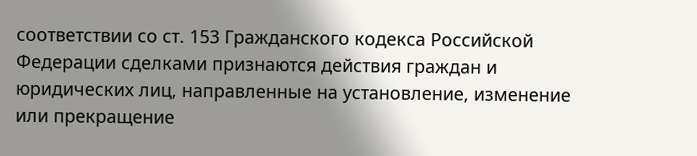соответствии со ст. 153 Гражданского кодекса Российской Федерации сделками признаются действия граждан и юридических лиц, направленные на установление, изменение или прекращение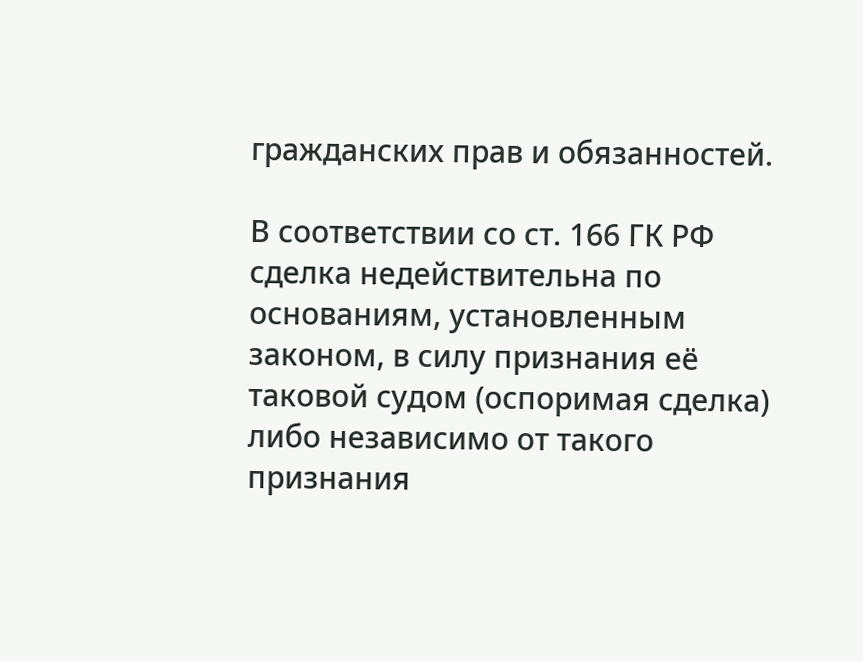гражданских прав и обязанностей.

В соответствии со ст. 166 ГК РФ сделка недействительна по основаниям, установленным законом, в силу признания её таковой судом (оспоримая сделка) либо независимо от такого признания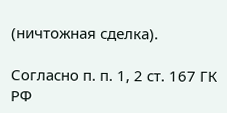(ничтожная сделка).

Согласно п. п. 1, 2 ст. 167 ГК РФ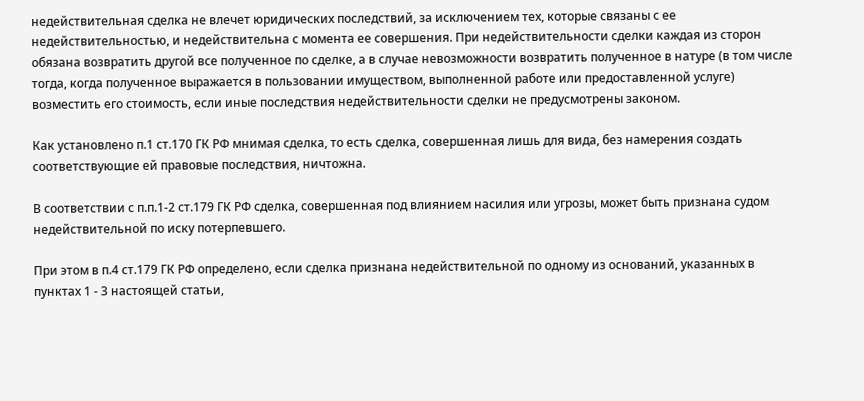недействительная сделка не влечет юридических последствий, за исключением тех, которые связаны с ее недействительностью, и недействительна с момента ее совершения. При недействительности сделки каждая из сторон обязана возвратить другой все полученное по сделке, а в случае невозможности возвратить полученное в натуре (в том числе тогда, когда полученное выражается в пользовании имуществом, выполненной работе или предоставленной услуге) возместить его стоимость, если иные последствия недействительности сделки не предусмотрены законом.

Как установлено п.1 ст.170 ГК РФ мнимая сделка, то есть сделка, совершенная лишь для вида, без намерения создать соответствующие ей правовые последствия, ничтожна.

В соответствии с п.п.1-2 ст.179 ГК РФ сделка, совершенная под влиянием насилия или угрозы, может быть признана судом недействительной по иску потерпевшего.

При этом в п.4 ст.179 ГК РФ определено, если сделка признана недействительной по одному из оснований, указанных в пунктах 1 - 3 настоящей статьи,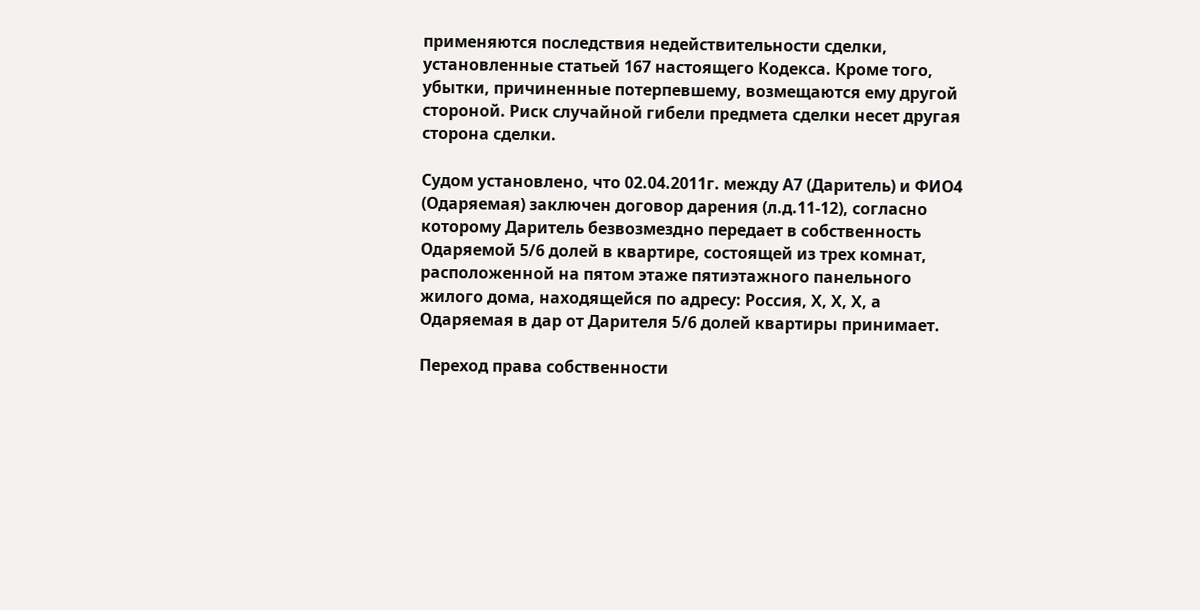применяются последствия недействительности сделки, установленные статьей 167 настоящего Кодекса. Кроме того, убытки, причиненные потерпевшему, возмещаются ему другой стороной. Риск случайной гибели предмета сделки несет другая сторона сделки.

Судом установлено, что 02.04.2011г. между А7 (Даритель) и ФИО4 (Одаряемая) заключен договор дарения (л.д.11-12), согласно которому Даритель безвозмездно передает в собственность Одаряемой 5/6 долей в квартире, состоящей из трех комнат, расположенной на пятом этаже пятиэтажного панельного жилого дома, находящейся по адресу: Россия, Х, Х, Х, а Одаряемая в дар от Дарителя 5/6 долей квартиры принимает.

Переход права собственности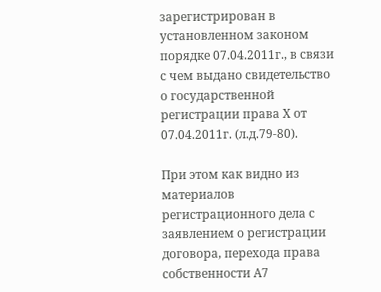зарегистрирован в установленном законом порядке 07.04.2011г., в связи с чем выдано свидетельство о государственной регистрации права Х от 07.04.2011г. (л.д.79-80).

При этом как видно из материалов регистрационного дела с заявлением о регистрации договора, перехода права собственности А7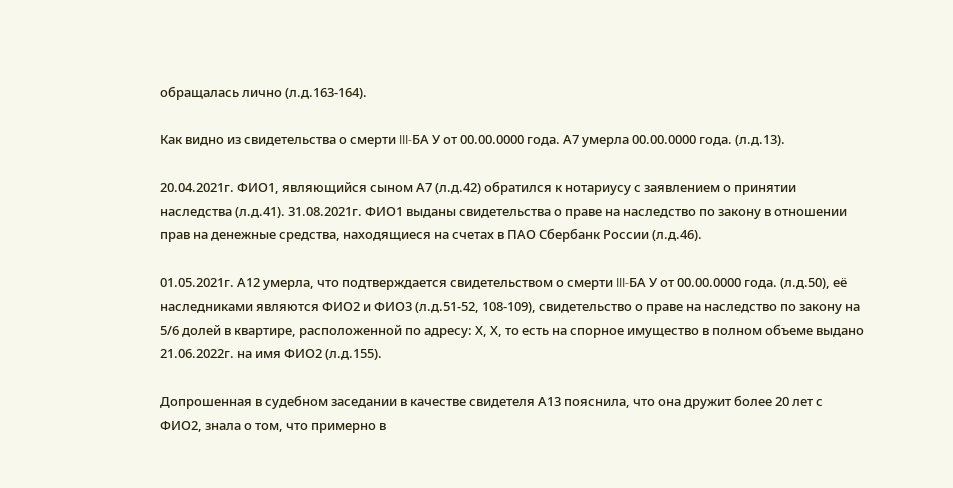обращалась лично (л.д.163-164).

Как видно из свидетельства о смерти III-БА У от 00.00.0000 года. А7 умерла 00.00.0000 года. (л.д.13).

20.04.2021г. ФИО1, являющийся сыном А7 (л.д.42) обратился к нотариусу с заявлением о принятии наследства (л.д.41). 31.08.2021г. ФИО1 выданы свидетельства о праве на наследство по закону в отношении прав на денежные средства, находящиеся на счетах в ПАО Сбербанк России (л.д.46).

01.05.2021г. А12 умерла, что подтверждается свидетельством о смерти III-БА У от 00.00.0000 года. (л.д.50), её наследниками являются ФИО2 и ФИО3 (л.д.51-52, 108-109), свидетельство о праве на наследство по закону на 5/6 долей в квартире, расположенной по адресу: Х, Х, то есть на спорное имущество в полном объеме выдано 21.06.2022г. на имя ФИО2 (л.д.155).

Допрошенная в судебном заседании в качестве свидетеля А13 пояснила, что она дружит более 20 лет с ФИО2, знала о том, что примерно в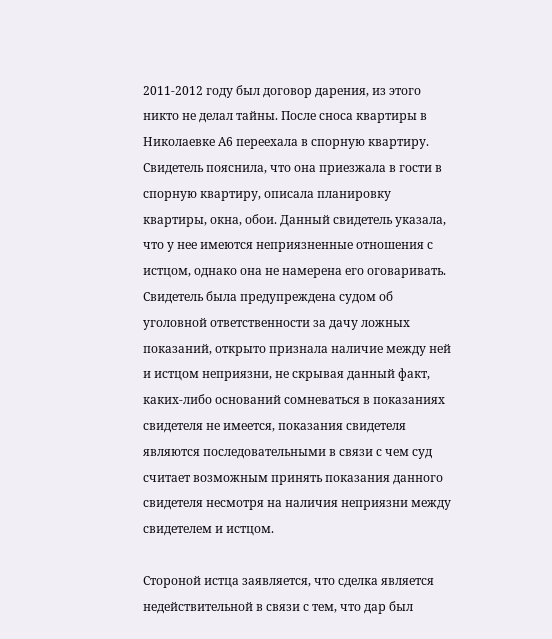2011-2012 году был договор дарения, из этого никто не делал тайны. После сноса квартиры в Николаевке А6 переехала в спорную квартиру. Свидетель пояснила, что она приезжала в гости в спорную квартиру, описала планировку квартиры, окна, обои. Данный свидетель указала, что у нее имеются неприязненные отношения с истцом, однако она не намерена его оговаривать. Свидетель была предупреждена судом об уголовной ответственности за дачу ложных показаний, открыто признала наличие между ней и истцом неприязни, не скрывая данный факт, каких-либо оснований сомневаться в показаниях свидетеля не имеется, показания свидетеля являются последовательными в связи с чем суд считает возможным принять показания данного свидетеля несмотря на наличия неприязни между свидетелем и истцом.

Стороной истца заявляется, что сделка является недействительной в связи с тем, что дар был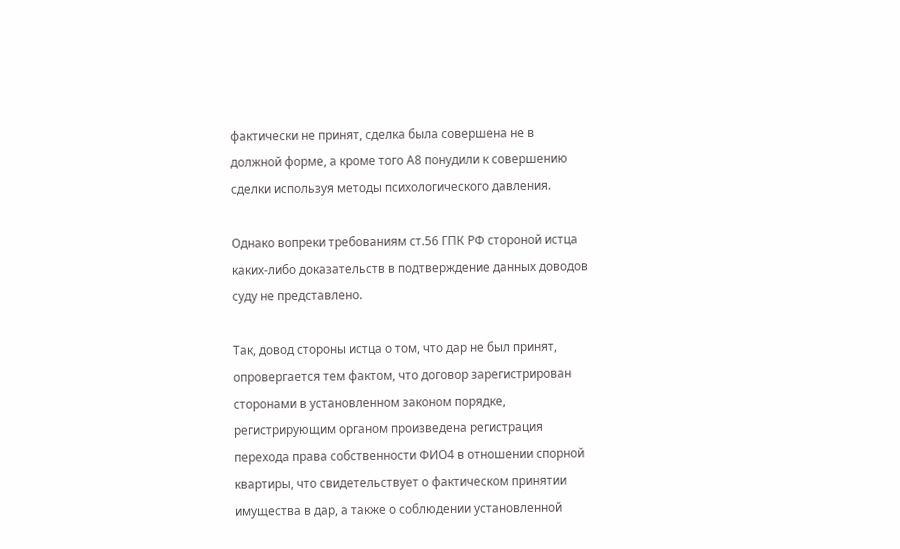фактически не принят, сделка была совершена не в должной форме, а кроме того А8 понудили к совершению сделки используя методы психологического давления.

Однако вопреки требованиям ст.56 ГПК РФ стороной истца каких-либо доказательств в подтверждение данных доводов суду не представлено.

Так, довод стороны истца о том, что дар не был принят, опровергается тем фактом, что договор зарегистрирован сторонами в установленном законом порядке, регистрирующим органом произведена регистрация перехода права собственности ФИО4 в отношении спорной квартиры, что свидетельствует о фактическом принятии имущества в дар, а также о соблюдении установленной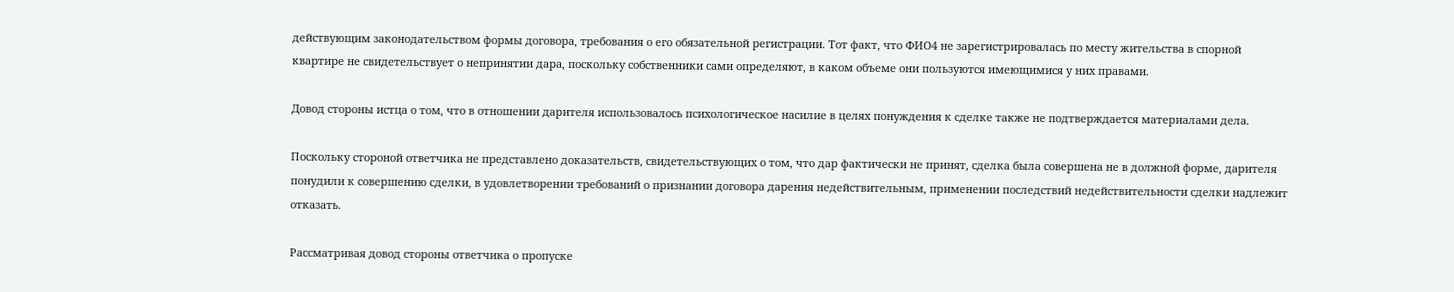действующим законодательством формы договора, требования о его обязательной регистрации. Тот факт, что ФИО4 не зарегистрировалась по месту жительства в спорной квартире не свидетельствует о непринятии дара, поскольку собственники сами определяют, в каком объеме они пользуются имеющимися у них правами.

Довод стороны истца о том, что в отношении дарителя использовалось психологическое насилие в целях понуждения к сделке также не подтверждается материалами дела.

Поскольку стороной ответчика не представлено доказательств, свидетельствующих о том, что дар фактически не принят, сделка была совершена не в должной форме, дарителя понудили к совершению сделки, в удовлетворении требований о признании договора дарения недействительным, применении последствий недействительности сделки надлежит отказать.

Рассматривая довод стороны ответчика о пропуске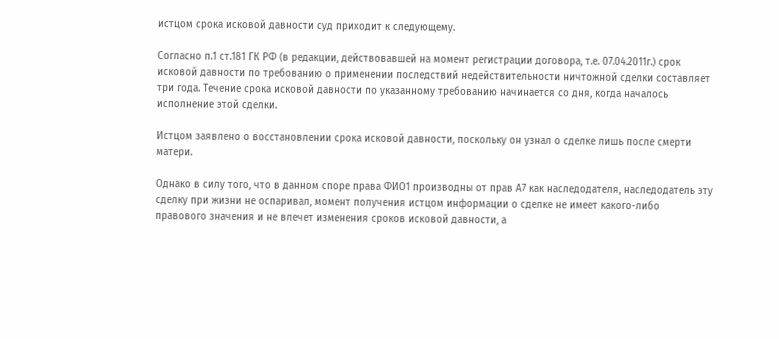истцом срока исковой давности суд приходит к следующему.

Согласно п.1 ст.181 ГК РФ (в редакции, действовавшей на момент регистрации договора, т.е. 07.04.2011г.) срок исковой давности по требованию о применении последствий недействительности ничтожной сделки составляет три года. Течение срока исковой давности по указанному требованию начинается со дня, когда началось исполнение этой сделки.

Истцом заявлено о восстановлении срока исковой давности, поскольку он узнал о сделке лишь после смерти матери.

Однако в силу того, что в данном споре права ФИО1 производны от прав А7 как наследодателя, наследодатель эту сделку при жизни не оспаривал, момент получения истцом информации о сделке не имеет какого-либо правового значения и не влечет изменения сроков исковой давности, а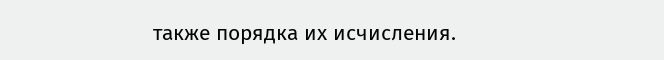также порядка их исчисления.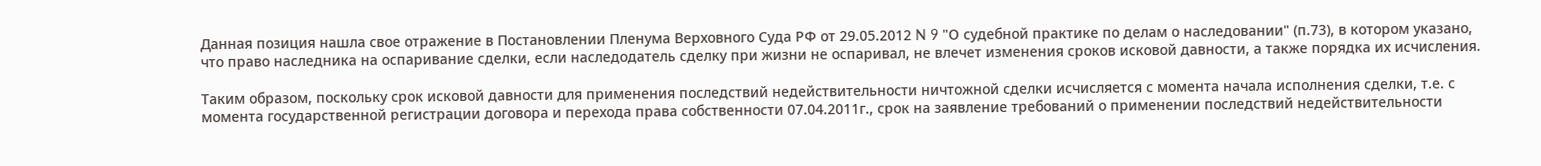Данная позиция нашла свое отражение в Постановлении Пленума Верховного Суда РФ от 29.05.2012 N 9 "О судебной практике по делам о наследовании" (п.73), в котором указано, что право наследника на оспаривание сделки, если наследодатель сделку при жизни не оспаривал, не влечет изменения сроков исковой давности, а также порядка их исчисления.

Таким образом, поскольку срок исковой давности для применения последствий недействительности ничтожной сделки исчисляется с момента начала исполнения сделки, т.е. с момента государственной регистрации договора и перехода права собственности 07.04.2011г., срок на заявление требований о применении последствий недействительности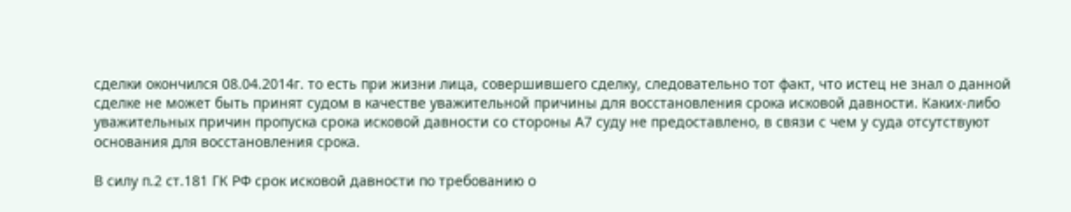сделки окончился 08.04.2014г. то есть при жизни лица, совершившего сделку, следовательно тот факт, что истец не знал о данной сделке не может быть принят судом в качестве уважительной причины для восстановления срока исковой давности. Каких-либо уважительных причин пропуска срока исковой давности со стороны А7 суду не предоставлено, в связи с чем у суда отсутствуют основания для восстановления срока.

В силу п.2 ст.181 ГК РФ срок исковой давности по требованию о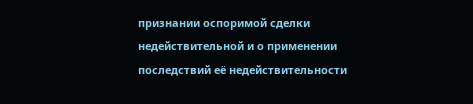признании оспоримой сделки недействительной и о применении последствий её недействительности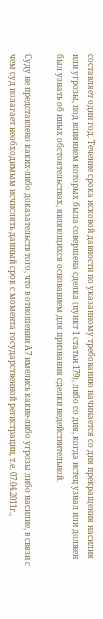составляет один год. Течение срока исковой давности по указанному требованию начинается со дня прекращения насилия или угрозы, под влиянием которых была совершена сделка (пункт 1 статьи 179), либо со дня, когда истец узнал или должен был узнать об иных обстоятельствах, являющихся основанием для признания сделки недействительной.

Суду не представлено каких-либо доказательств того, что в отношении А7 имелись какие-либо угрозы либо насилие, в связи с чем суд полагает необходимым исчислять данный срок с момента государственной регистрации, т.е. 07.04.2011г.,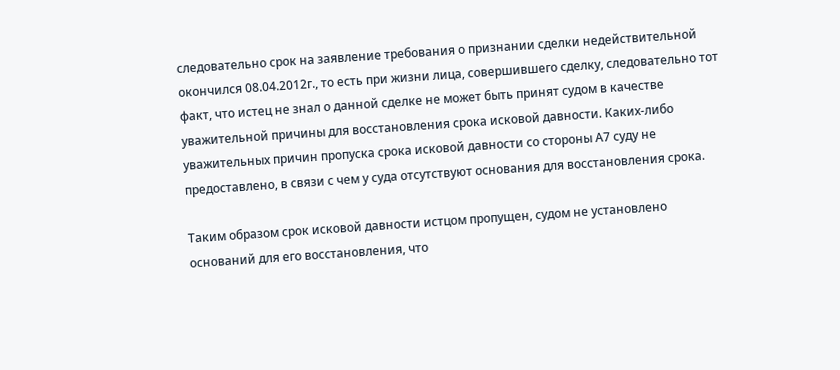следовательно срок на заявление требования о признании сделки недействительной окончился 08.04.2012г., то есть при жизни лица, совершившего сделку, следовательно тот факт, что истец не знал о данной сделке не может быть принят судом в качестве уважительной причины для восстановления срока исковой давности. Каких-либо уважительных причин пропуска срока исковой давности со стороны А7 суду не предоставлено, в связи с чем у суда отсутствуют основания для восстановления срока.

Таким образом срок исковой давности истцом пропущен, судом не установлено оснований для его восстановления, что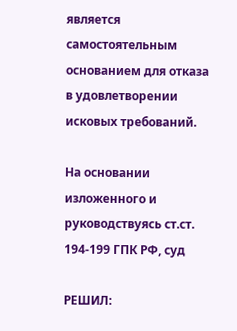является самостоятельным основанием для отказа в удовлетворении исковых требований.

На основании изложенного и руководствуясь ст.ст. 194-199 ГПК РФ, суд

РЕШИЛ: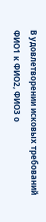В удовлетворении исковых требований ФИО1 к ФИО2, ФИО3 о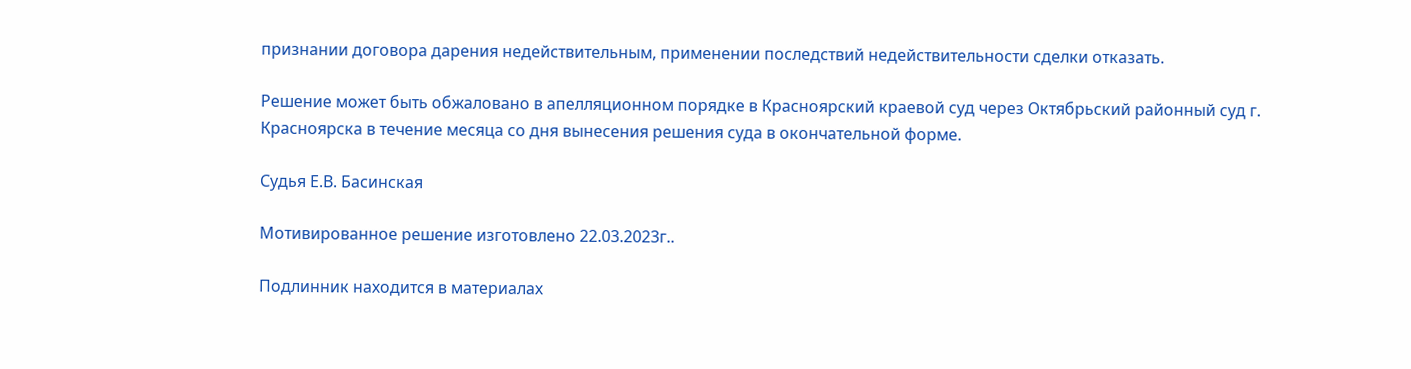признании договора дарения недействительным, применении последствий недействительности сделки отказать.

Решение может быть обжаловано в апелляционном порядке в Красноярский краевой суд через Октябрьский районный суд г. Красноярска в течение месяца со дня вынесения решения суда в окончательной форме.

Судья Е.В. Басинская

Мотивированное решение изготовлено 22.03.2023г..

Подлинник находится в материалах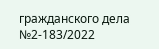гражданского дела №2-183/2022